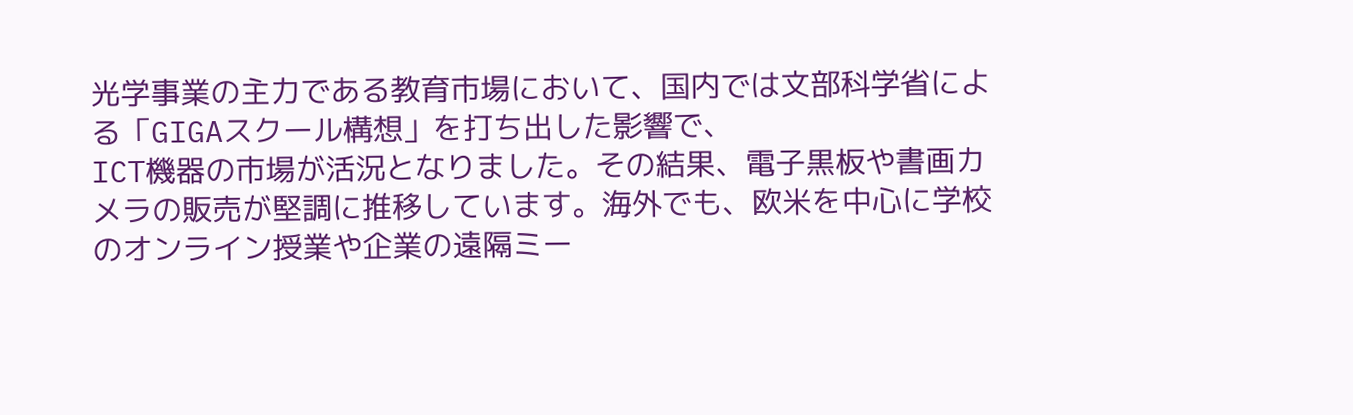光学事業の主力である教育市場において、国内では文部科学省による「GIGAスクール構想」を打ち出した影響で、
ICT機器の市場が活況となりました。その結果、電子黒板や書画カメラの販売が堅調に推移しています。海外でも、欧米を中心に学校のオンライン授業や企業の遠隔ミー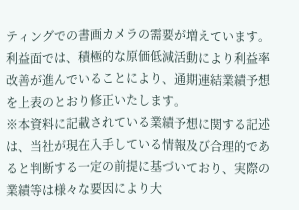ティングでの書画カメラの需要が増えています。利益面では、積極的な原価低減活動により利益率改善が進んでいることにより、通期連結業績予想を上表のとおり修正いたします。
※本資料に記載されている業績予想に関する記述は、当社が現在入手している情報及び合理的であると判断する一定の前提に基づいており、実際の業績等は様々な要因により大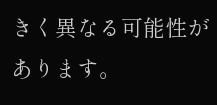きく異なる可能性があります。